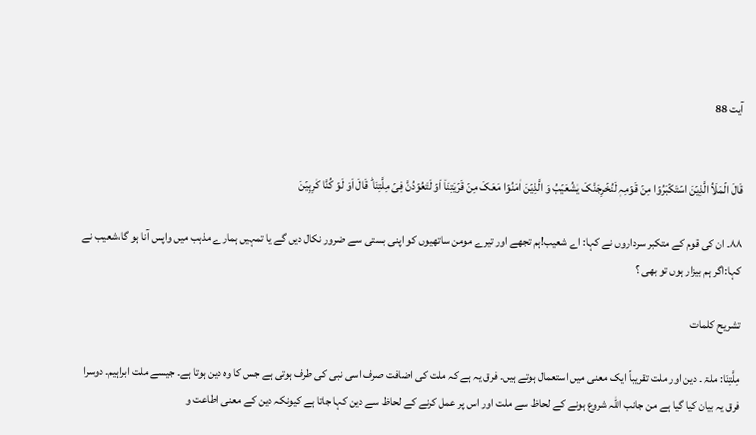آیت 88


قَالَ الۡمَلَاُ الَّذِیۡنَ اسۡتَکۡبَرُوۡا مِنۡ قَوۡمِہٖ لَنُخۡرِجَنَّکَ یٰشُعَیۡبُ وَ الَّذِیۡنَ اٰمَنُوۡا مَعَکَ مِنۡ قَرۡیَتِنَاۤ اَوۡ لَتَعُوۡدُنَّ فِیۡ مِلَّتِنَا ؕ قَالَ اَوَ لَوۡ کُنَّا کٰرِہِیۡنَ

۸۸۔ ان کی قوم کے متکبر سرداروں نے کہا: اے شعیب!ہم تجھے اور تیرے مومن ساتھیوں کو اپنی بستی سے ضرور نکال دیں گے یا تمہیں ہمارے مذہب میں واپس آنا ہو گا،شعیب نے کہا:اگر ہم بیزار ہوں تو بھی ؟

تشریح کلمات

مِلَّتِنَا: ملۃ ۔ دین اور ملت تقریباً ایک معنی میں استعمال ہوتے ہیں۔ فرق یہ ہے کہ ملت کی اضافت صرف اسی نبی کی طرف ہوتی ہے جس کا وہ دین ہوتا ہے۔ جیسے ملت ابراہیم۔ دوسرا فرق یہ بیان کیا گیا ہے من جانب اللہ شروع ہونے کے لحاظ سے ملت اور اس پر عمل کرنے کے لحاظ سے دین کہا جاتا ہے کیونکہ دین کے معنی اطاعت و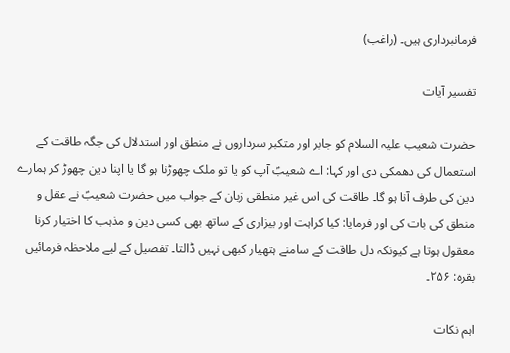فرمانبرداری ہیں۔ (راغب)

تفسیر آیات

حضرت شعیب علیہ السلام کو جابر اور متکبر سرداروں نے منطق اور استدلال کی جگہ طاقت کے استعمال کی دھمکی دی اور کہا: اے شعیبؑ آپ کو یا تو ملک چھوڑنا ہو گا یا اپنا دین چھوڑ کر ہمارے دین کی طرف آنا ہو گا۔ طاقت کی اس غیر منطقی زبان کے جواب میں حضرت شعیبؑ نے عقل و منطق کی بات کی اور فرمایا: کیا کراہت اور بیزاری کے ساتھ بھی کسی دین و مذہب کا اختیار کرنا معقول ہوتا ہے کیونکہ دل طاقت کے سامنے ہتھیار کبھی نہیں ڈالتا۔ تفصیل کے لیے ملاحظہ فرمائیں بقرہ: ۲۵۶۔

اہم نکات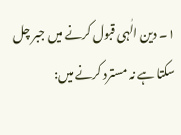۱۔ دین الٰہی قبول کرنے میں جبر چل سکتا ہے نہ مسترد کرنے میں: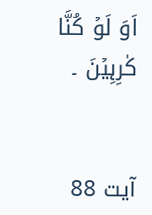اَوَ لَوۡ کُنَّا کٰرِہِیۡنَ ۔


آیت 88